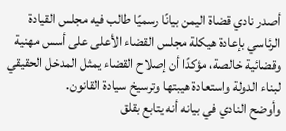أصدر نادي قضاة اليمن بيانًا رسميًا طالب فيه مجلس القيادة الرئاسي بإعادة هيكلة مجلس القضاء الأعلى على أسس مهنية وقضائية خالصة، مؤكدًا أن إصلاح القضاء يمثل المدخل الحقيقي لبناء الدولة واستعادة هيبتها وترسيخ سيادة القانون.
وأوضح النادي في بيانه أنه يتابع بقلق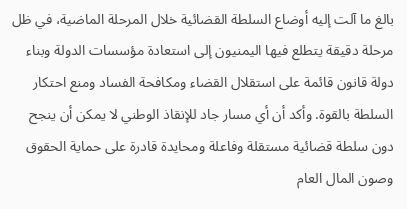بالغ ما آلت إليه أوضاع السلطة القضائية خلال المرحلة الماضية، في ظل مرحلة دقيقة يتطلع فيها اليمنيون إلى استعادة مؤسسات الدولة وبناء دولة قانون قائمة على استقلال القضاء ومكافحة الفساد ومنع احتكار السلطة بالقوة. وأكد أن أي مسار جاد للإنقاذ الوطني لا يمكن أن ينجح دون سلطة قضائية مستقلة وفاعلة ومحايدة قادرة على حماية الحقوق وصون المال العام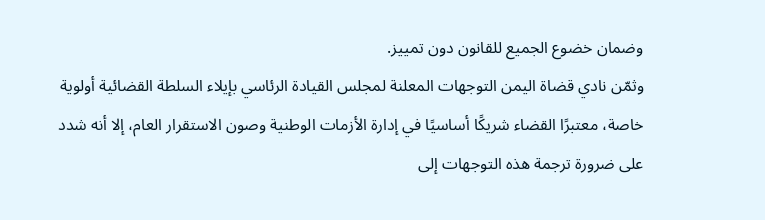وضمان خضوع الجميع للقانون دون تمييز.
وثمّن نادي قضاة اليمن التوجهات المعلنة لمجلس القيادة الرئاسي بإيلاء السلطة القضائية أولوية خاصة، معتبرًا القضاء شريكًا أساسيًا في إدارة الأزمات الوطنية وصون الاستقرار العام، إلا أنه شدد على ضرورة ترجمة هذه التوجهات إلى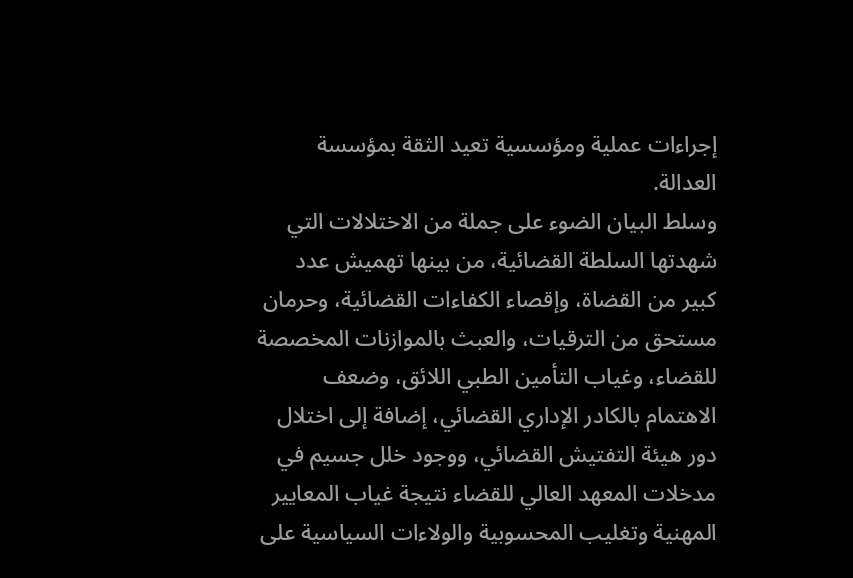إجراءات عملية ومؤسسية تعيد الثقة بمؤسسة العدالة.
وسلط البيان الضوء على جملة من الاختلالات التي شهدتها السلطة القضائية، من بينها تهميش عدد كبير من القضاة، وإقصاء الكفاءات القضائية، وحرمان مستحق من الترقيات، والعبث بالموازنات المخصصة للقضاء، وغياب التأمين الطبي اللائق، وضعف الاهتمام بالكادر الإداري القضائي، إضافة إلى اختلال دور هيئة التفتيش القضائي، ووجود خلل جسيم في مدخلات المعهد العالي للقضاء نتيجة غياب المعايير المهنية وتغليب المحسوبية والولاءات السياسية على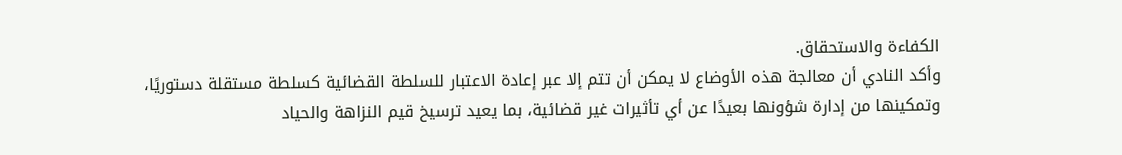الكفاءة والاستحقاق.
وأكد النادي أن معالجة هذه الأوضاع لا يمكن أن تتم إلا عبر إعادة الاعتبار للسلطة القضائية كسلطة مستقلة دستوريًا، وتمكينها من إدارة شؤونها بعيدًا عن أي تأثيرات غير قضائية، بما يعيد ترسيخ قيم النزاهة والحياد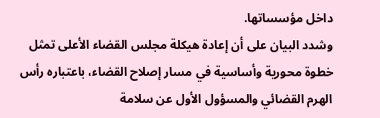داخل مؤسساتها.
وشدد البيان على أن إعادة هيكلة مجلس القضاء الأعلى تمثل خطوة محورية وأساسية في مسار إصلاح القضاء، باعتباره رأس الهرم القضائي والمسؤول الأول عن سلامة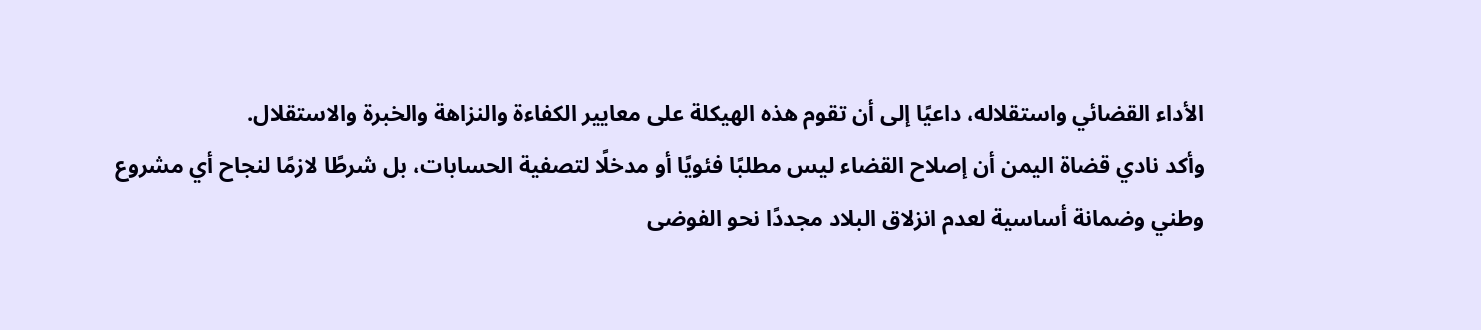الأداء القضائي واستقلاله، داعيًا إلى أن تقوم هذه الهيكلة على معايير الكفاءة والنزاهة والخبرة والاستقلال.
وأكد نادي قضاة اليمن أن إصلاح القضاء ليس مطلبًا فئويًا أو مدخلًا لتصفية الحسابات، بل شرطًا لازمًا لنجاح أي مشروع وطني وضمانة أساسية لعدم انزلاق البلاد مجددًا نحو الفوضى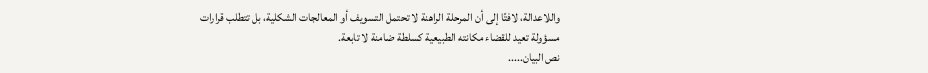واللاعدالة، لافتًا إلى أن المرحلة الراهنة لا تحتمل التسويف أو المعالجات الشكلية، بل تتطلب قرارات مسؤولة تعيد للقضاء مكانته الطبيعية كسلطة ضامنة لا تابعة.
نص البيان.....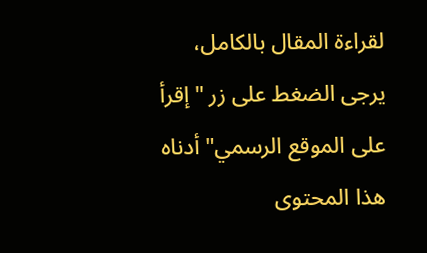لقراءة المقال بالكامل، يرجى الضغط على زر "إقرأ على الموقع الرسمي" أدناه
هذا المحتوى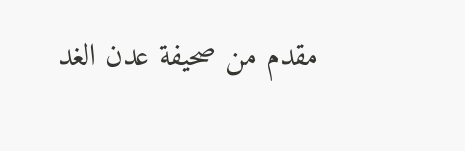مقدم من صحيفة عدن الغد